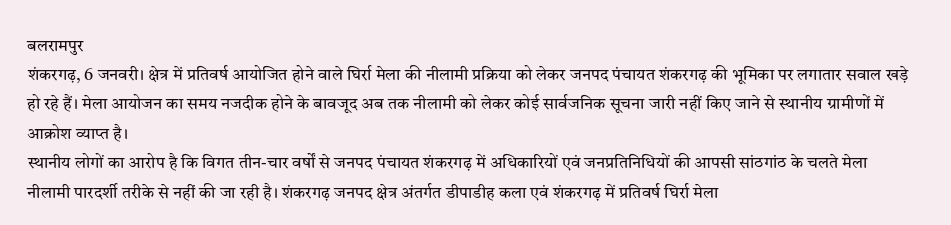बलरामपुर
शंकरगढ़, 6 जनवरी। क्षेत्र में प्रतिवर्ष आयोजित होने वाले घिर्रा मेला की नीलामी प्रक्रिया को लेकर जनपद पंचायत शंकरगढ़ की भूमिका पर लगातार सवाल खड़े हो रहे हैं। मेला आयोजन का समय नजदीक होने के बावजूद अब तक नीलामी को लेकर कोई सार्वजनिक सूचना जारी नहीं किए जाने से स्थानीय ग्रामीणों में आक्रोश व्याप्त है।
स्थानीय लोगों का आरोप है कि विगत तीन-चार वर्षों से जनपद पंचायत शंकरगढ़ में अधिकारियों एवं जनप्रतिनिधियों की आपसी सांठगांठ के चलते मेला नीलामी पारदर्शी तरीके से नहीं की जा रही है। शंकरगढ़ जनपद क्षेत्र अंतर्गत डीपाडीह कला एवं शंकरगढ़ में प्रतिवर्ष घिर्रा मेला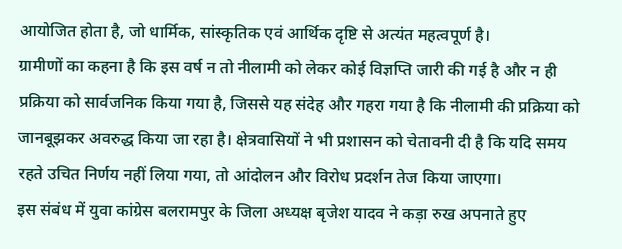आयोजित होता है, जो धार्मिक, सांस्कृतिक एवं आर्थिक दृष्टि से अत्यंत महत्वपूर्ण है।
ग्रामीणों का कहना है कि इस वर्ष न तो नीलामी को लेकर कोई विज्ञप्ति जारी की गई है और न ही प्रक्रिया को सार्वजनिक किया गया है, जिससे यह संदेह और गहरा गया है कि नीलामी की प्रक्रिया को जानबूझकर अवरुद्ध किया जा रहा है। क्षेत्रवासियों ने भी प्रशासन को चेतावनी दी है कि यदि समय रहते उचित निर्णय नहीं लिया गया, तो आंदोलन और विरोध प्रदर्शन तेज किया जाएगा।
इस संबंध में युवा कांग्रेस बलरामपुर के जिला अध्यक्ष बृजेश यादव ने कड़ा रुख अपनाते हुए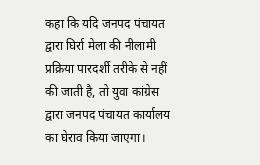कहा कि यदि जनपद पंचायत द्वारा घिर्रा मेला की नीलामी प्रक्रिया पारदर्शी तरीके से नहीं की जाती है, तो युवा कांग्रेस द्वारा जनपद पंचायत कार्यालय का घेराव किया जाएगा।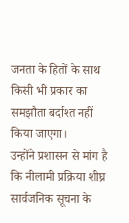जनता के हितों के साथ किसी भी प्रकार का समझौता बर्दाश्त नहीं किया जाएगा।
उन्होंने प्रशासन से मांग है कि नीलामी प्रक्रिया शीघ्र सार्वजनिक सूचना के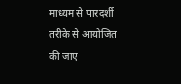माध्यम से पारदर्शी तरीके से आयोजित की जाए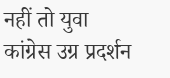नहीं तो युवा कांग्रेस उग्र प्रदर्शन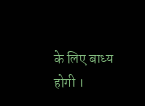के लिए बाध्य होगी ।